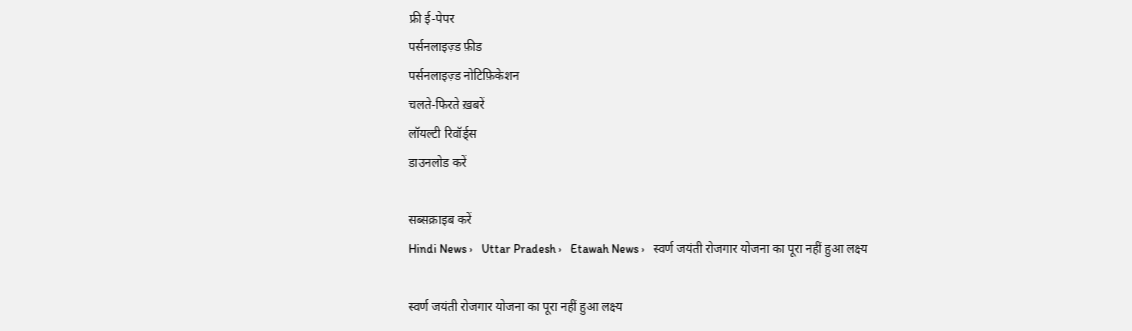फ्री ई-पेपर
पर्सनलाइज़्ड फ़ीड
पर्सनलाइज़्ड नोटिफ़िकेशन
चलते-फिरते ख़बरें
लॉयल्टी रिवॉर्ड्स
डाउनलोड करें

सब्सक्राइब करें
Hindi News ›   Uttar Pradesh ›   Etawah News ›   स्वर्ण जयंती रोजगार योजना का पूरा नहीं हुआ लक्ष्य

स्वर्ण जयंती रोजगार योजना का पूरा नहीं हुआ लक्ष्य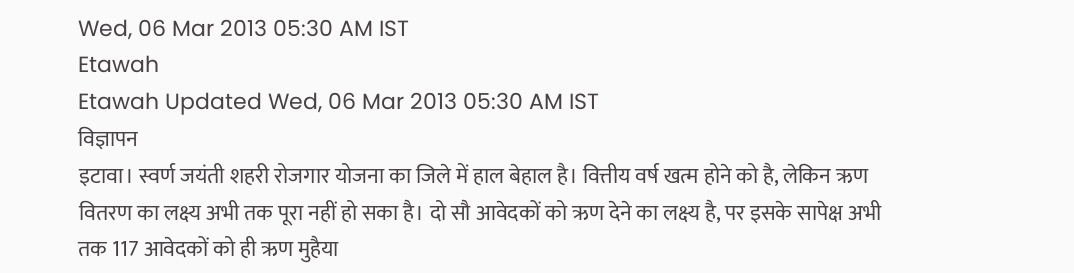Wed, 06 Mar 2013 05:30 AM IST
Etawah
Etawah Updated Wed, 06 Mar 2013 05:30 AM IST
विज्ञापन
इटावा। स्वर्ण जयंती शहरी रोजगार योजना का जिले में हाल बेहाल है। वित्तीय वर्ष खत्म होने को है, लेकिन ऋण वितरण का लक्ष्य अभी तक पूरा नहीं हो सका है। दो सौ आवेदकों को ऋण देने का लक्ष्य है, पर इसके सापेक्ष अभी तक 117 आवेदकों को ही ऋण मुहैया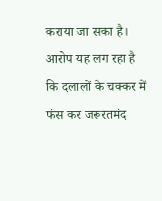कराया जा सका है। आरोप यह लग रहा है कि दलालों के चक्कर में फंस कर जरूरतमंद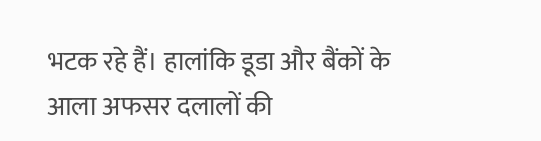भटक रहे हैं। हालांकि डूडा और बैंकों के आला अफसर दलालों की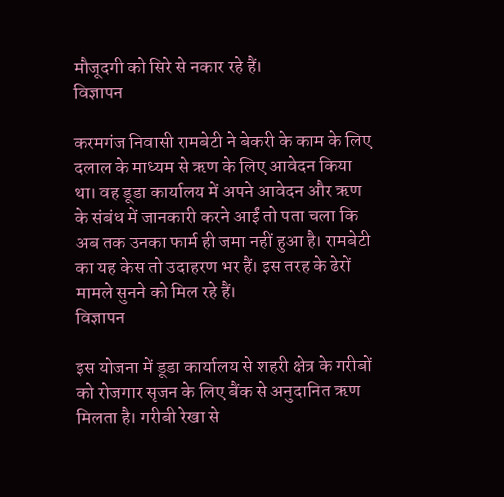मौजूदगी को सिरे से नकार रहे हैं।
विज्ञापन

करमगंज निवासी रामबेटी ने बेकरी के काम के लिए दलाल के माध्यम से ऋण के लिए आवेदन किया था। वह डूडा कार्यालय में अपने आवेदन और ऋण के संबंध में जानकारी करने आईं तो पता चला कि अब तक उनका फार्म ही जमा नहीं हुआ है। रामबेटी का यह केस तो उदाहरण भर हैं। इस तरह के ढेरों मामले सुनने को मिल रहे हैं।
विज्ञापन

इस योजना में डूडा कार्यालय से शहरी क्षेत्र के गरीबों को रोजगार सृजन के लिए बैंक से अनुदानित ऋण मिलता है। गरीबी रेखा से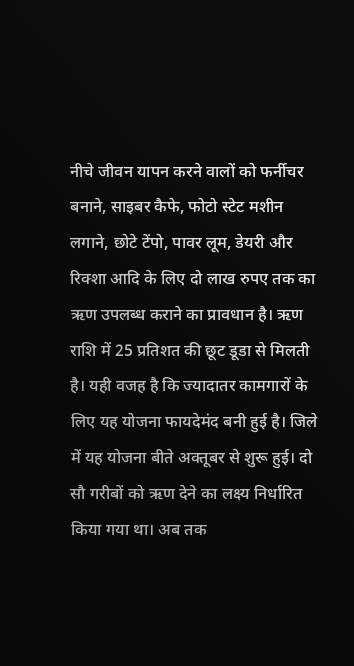नीचे जीवन यापन करने वालों को फर्नीचर बनाने, साइबर कैफे, फोटो स्टेट मशीन लगाने, छोटे टेंपो, पावर लूम, डेयरी और रिक्शा आदि के लिए दो लाख रुपए तक का ऋण उपलब्ध कराने का प्रावधान है। ऋण राशि में 25 प्रतिशत की छूट डूडा से मिलती है। यही वजह है कि ज्यादातर कामगारों के लिए यह योजना फायदेमंद बनी हुई है। जिले में यह योजना बीते अक्तूबर से शुरू हुई। दो सौ गरीबों को ऋण देने का लक्ष्य निर्धारित किया गया था। अब तक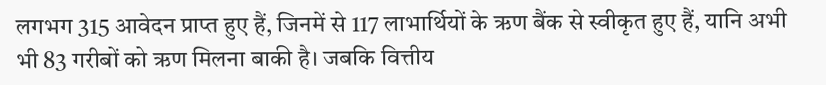लगभग 315 आवेदन प्राप्त हुए हैं, जिनमें से 117 लाभार्थियों के ऋण बैंक से स्वीकृत हुए हैं, यानि अभी भी 83 गरीबों को ऋण मिलना बाकी है। जबकि वित्तीय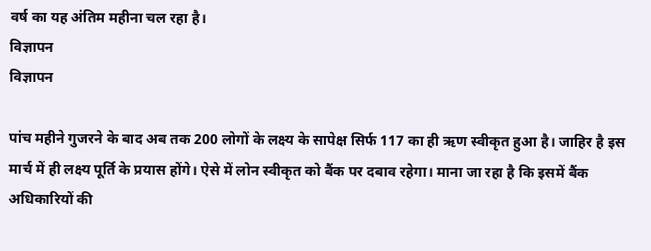वर्ष का यह अंतिम महीना चल रहा है।
विज्ञापन
विज्ञापन

पांच महीने गुजरने के बाद अब तक 200 लोगों के लक्ष्य के सापेक्ष सिर्फ 117 का ही ऋण स्वीकृत हुआ है। जाहिर है इस मार्च में ही लक्ष्य पूर्ति के प्रयास होंगे। ऐसे में लोन स्वीकृत को बैंक पर दबाव रहेगा। माना जा रहा है कि इसमें बैंक अधिकारियों की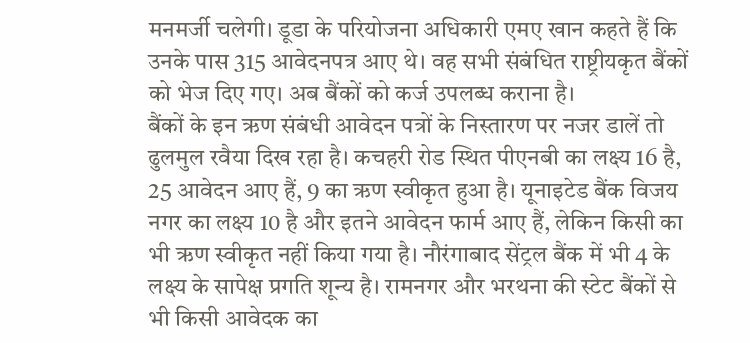मनमर्जी चलेगी। डूडा के परियोजना अधिकारी एमए खान कहते हैं कि उनके पास 315 आवेदनपत्र आए थे। वह सभी संबंधित राष्ट्रीयकृत बैंकों को भेज दिए गए। अब बैंकों को कर्ज उपलब्ध कराना है।
बैंकों के इन ऋण संबंधी आवेदन पत्रों के निस्तारण पर नजर डालें तो ढुलमुल रवैया दिख रहा है। कचहरी रोड स्थित पीएनबी का लक्ष्य 16 है, 25 आवेदन आए हैं, 9 का ऋण स्वीकृत हुआ है। यूनाइटेड बैंक विजय नगर का लक्ष्य 10 है और इतने आवेदन फार्म आए हैं, लेकिन किसी का भी ऋण स्वीकृत नहीं किया गया है। नौरंगाबाद सेंट्रल बैंक में भी 4 के लक्ष्य के सापेक्ष प्रगति शून्य है। रामनगर और भरथना की स्टेट बैंकों से भी किसी आवेदक का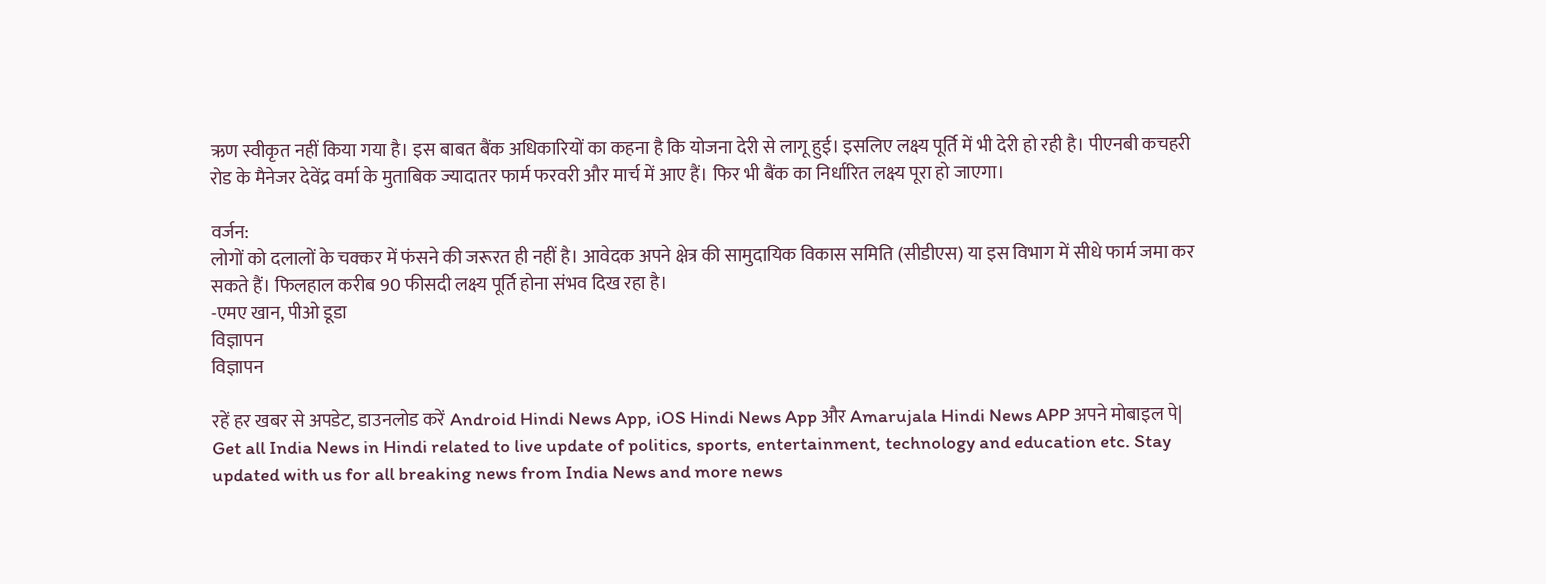ऋण स्वीकृत नहीं किया गया है। इस बाबत बैंक अधिकारियों का कहना है कि योजना देरी से लागू हुई। इसलिए लक्ष्य पूर्ति में भी देरी हो रही है। पीएनबी कचहरी रोड के मैनेजर देवेंद्र वर्मा के मुताबिक ज्यादातर फार्म फरवरी और मार्च में आए हैं। फिर भी बैंक का निर्धारित लक्ष्य पूरा हो जाएगा।

वर्जन:
लोगों को दलालों के चक्कर में फंसने की जरूरत ही नहीं है। आवेदक अपने क्षेत्र की सामुदायिक विकास समिति (सीडीएस) या इस विभाग में सीधे फार्म जमा कर सकते हैं। फिलहाल करीब 90 फीसदी लक्ष्य पूर्ति होना संभव दिख रहा है।
-एमए खान, पीओ डूडा
विज्ञापन
विज्ञापन

रहें हर खबर से अपडेट, डाउनलोड करें Android Hindi News App, iOS Hindi News App और Amarujala Hindi News APP अपने मोबाइल पे|
Get all India News in Hindi related to live update of politics, sports, entertainment, technology and education etc. Stay updated with us for all breaking news from India News and more news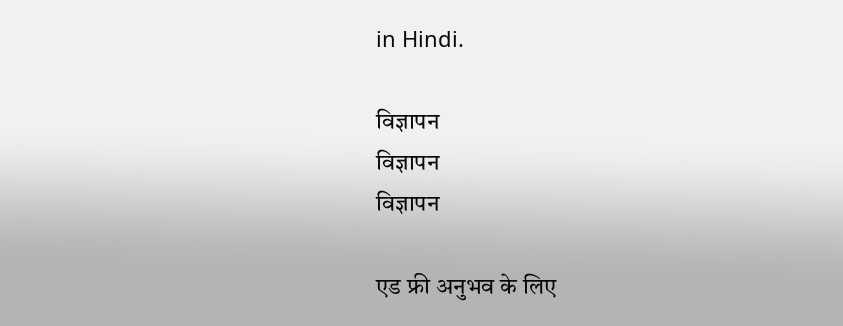in Hindi.

विज्ञापन
विज्ञापन
विज्ञापन

एड फ्री अनुभव के लिए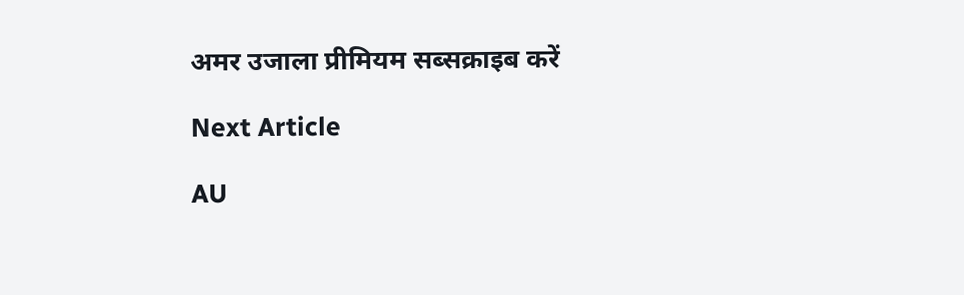अमर उजाला प्रीमियम सब्सक्राइब करें

Next Article

AU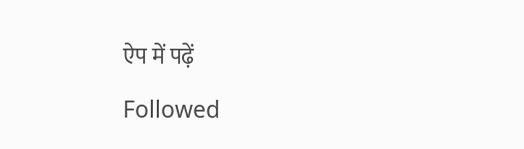ऐप में पढ़ें

Followed